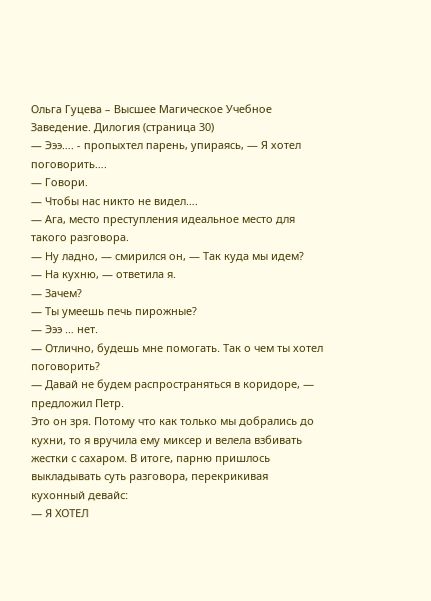Ольга Гуцева – Высшее Магическое Учебное Заведение. Дилогия (страница 30)
— Эээ…. - пропыхтел парень, упираясь, — Я хотел поговорить….
— Говори.
— Чтобы нас никто не видел….
— Ага, место преступления идеальное место для такого разговора.
— Ну ладно, — смирился он, — Так куда мы идем?
— На кухню, — ответила я.
— Зачем?
— Ты умеешь печь пирожные?
— Эээ … нет.
— Отлично, будешь мне помогать. Так о чем ты хотел поговорить?
— Давай не будем распространяться в коридоре, — предложил Петр.
Это он зря. Потому что как только мы добрались до кухни, то я вручила ему миксер и велела взбивать жестки с сахаром. В итоге, парню пришлось выкладывать суть разговора, перекрикивая кухонный девайс:
— Я ХОТЕЛ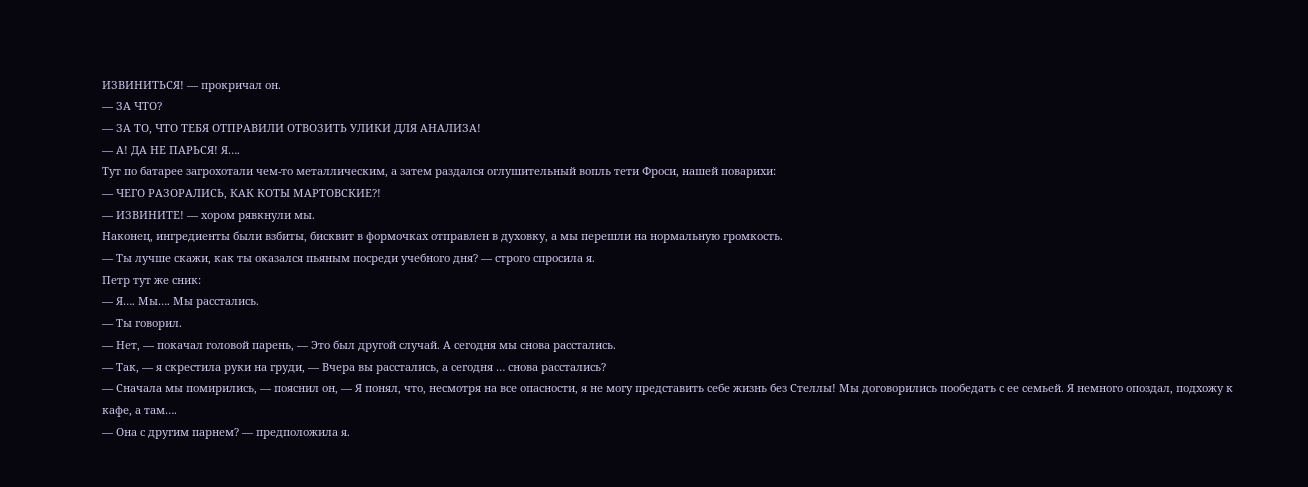ИЗВИНИТЬСЯ! — прокричал он.
— ЗА ЧТО?
— ЗА ТО, ЧТО ТЕБЯ ОТПРАВИЛИ ОТВОЗИТЬ УЛИКИ ДЛЯ АНАЛИЗА!
— А! ДА НЕ ПАРЬСЯ! Я….
Тут по батарее загрохотали чем-то металлическим, а затем раздался оглушительный вопль тети Фроси, нашей поварихи:
— ЧЕГО РАЗОРАЛИСЬ, КАК КОТЫ МАРТОВСКИЕ?!
— ИЗВИНИТЕ! — хором рявкнули мы.
Наконец, ингредиенты были взбиты, бисквит в формочках отправлен в духовку, а мы перешли на нормальную громкость.
— Ты лучше скажи, как ты оказался пьяным посреди учебного дня? — строго спросила я.
Петр тут же сник:
— Я…. Мы…. Мы расстались.
— Ты говорил.
— Нет, — покачал головой парень, — Это был другой случай. А сегодня мы снова расстались.
— Так, — я скрестила руки на груди, — Вчера вы расстались, а сегодня … снова расстались?
— Сначала мы помирились, — пояснил он, — Я понял, что, несмотря на все опасности, я не могу представить себе жизнь без Стеллы! Мы договорились пообедать с ее семьей. Я немного опоздал, подхожу к кафе, а там….
— Она с другим парнем? — предположила я.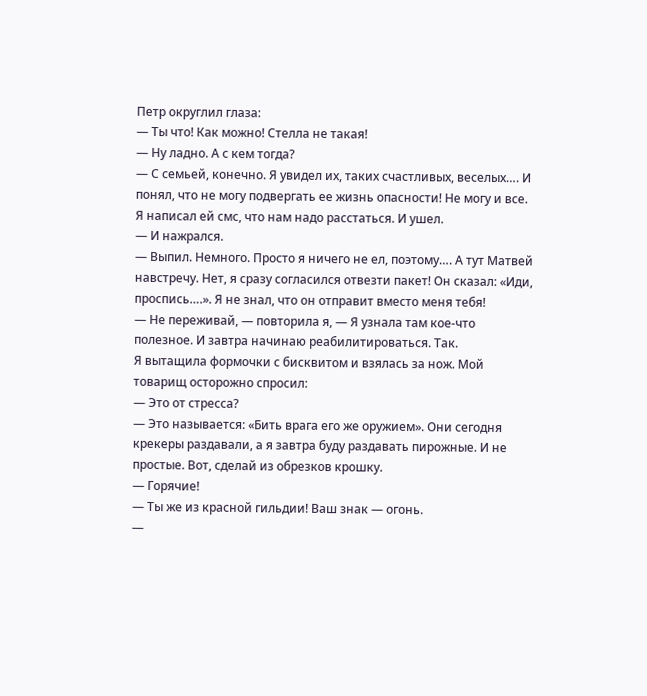Петр округлил глаза:
— Ты что! Как можно! Стелла не такая!
— Ну ладно. А с кем тогда?
— С семьей, конечно. Я увидел их, таких счастливых, веселых…. И понял, что не могу подвергать ее жизнь опасности! Не могу и все. Я написал ей смс, что нам надо расстаться. И ушел.
— И нажрался.
— Выпил. Немного. Просто я ничего не ел, поэтому…. А тут Матвей навстречу. Нет, я сразу согласился отвезти пакет! Он сказал: «Иди, проспись….». Я не знал, что он отправит вместо меня тебя!
— Не переживай, — повторила я, — Я узнала там кое-что полезное. И завтра начинаю реабилитироваться. Так.
Я вытащила формочки с бисквитом и взялась за нож. Мой товарищ осторожно спросил:
— Это от стресса?
— Это называется: «Бить врага его же оружием». Они сегодня крекеры раздавали, а я завтра буду раздавать пирожные. И не простые. Вот, сделай из обрезков крошку.
— Горячие!
— Ты же из красной гильдии! Ваш знак — огонь.
—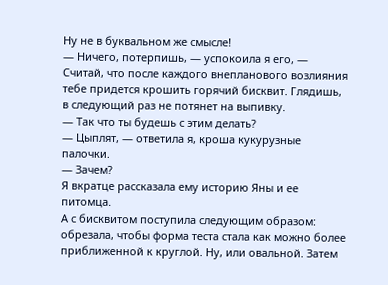Ну не в буквальном же смысле!
— Ничего, потерпишь, — успокоила я его, — Считай, что после каждого внепланового возлияния тебе придется крошить горячий бисквит. Глядишь, в следующий раз не потянет на выпивку.
— Так что ты будешь с этим делать?
— Цыплят, — ответила я, кроша кукурузные палочки.
— Зачем?
Я вкратце рассказала ему историю Яны и ее питомца.
А с бисквитом поступила следующим образом: обрезала, чтобы форма теста стала как можно более приближенной к круглой. Ну, или овальной. Затем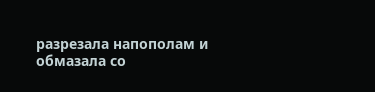разрезала напополам и обмазала со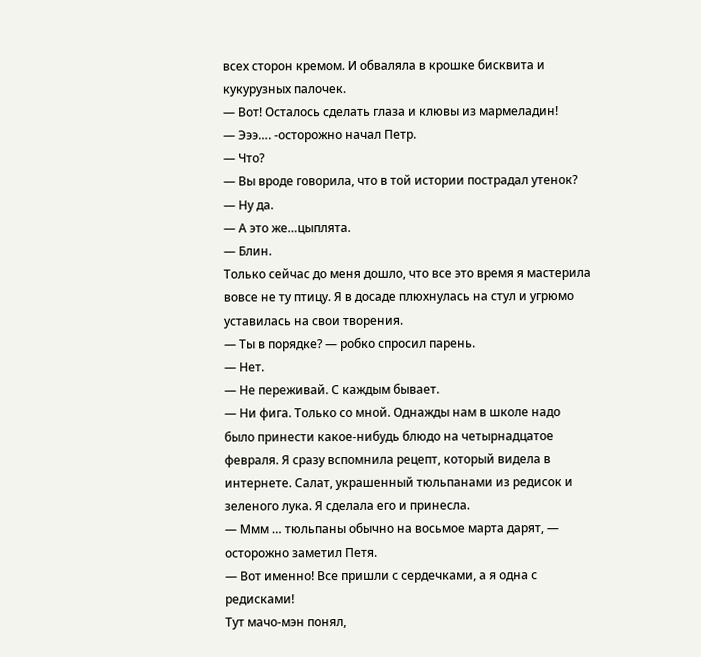всех сторон кремом. И обваляла в крошке бисквита и кукурузных палочек.
— Вот! Осталось сделать глаза и клювы из мармеладин!
— Эээ…. -осторожно начал Петр.
— Что?
— Вы вроде говорила, что в той истории пострадал утенок?
— Ну да.
— А это же…цыплята.
— Блин.
Только сейчас до меня дошло, что все это время я мастерила вовсе не ту птицу. Я в досаде плюхнулась на стул и угрюмо уставилась на свои творения.
— Ты в порядке? — робко спросил парень.
— Нет.
— Не переживай. С каждым бывает.
— Ни фига. Только со мной. Однажды нам в школе надо было принести какое-нибудь блюдо на четырнадцатое февраля. Я сразу вспомнила рецепт, который видела в интернете. Салат, украшенный тюльпанами из редисок и зеленого лука. Я сделала его и принесла.
— Ммм … тюльпаны обычно на восьмое марта дарят, — осторожно заметил Петя.
— Вот именно! Все пришли с сердечками, а я одна с редисками!
Тут мачо-мэн понял,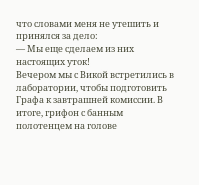что словами меня не утешить и принялся за дело:
— Мы еще сделаем из них настоящих уток!
Вечером мы с Викой встретились в лаборатории, чтобы подготовить Графа к завтрашней комиссии. В итоге, грифон с банным полотенцем на голове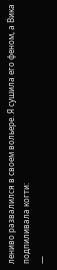лениво развалился в своем вольере. Я сушила его феном, а Вика подпиливала когти:
—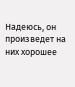Надеюсь, он произведет на них хорошее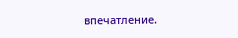впечатление.